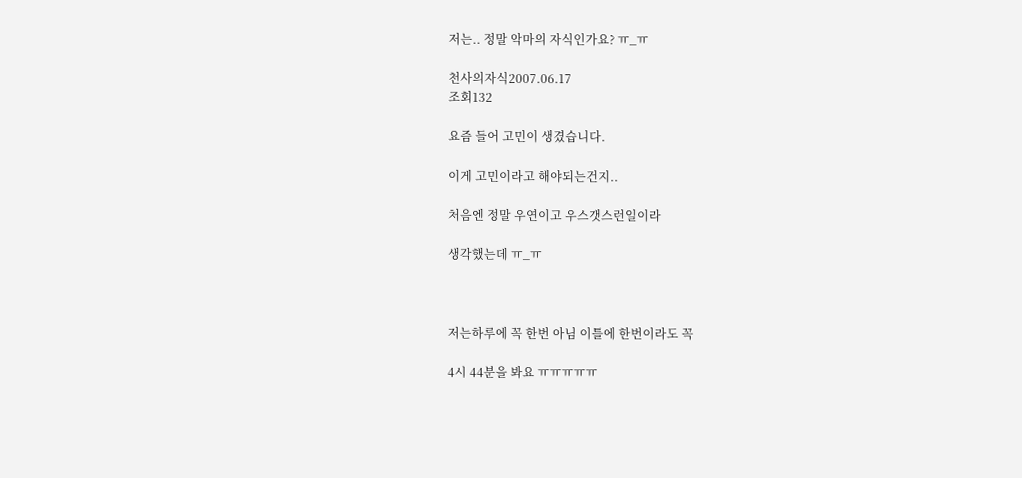저는.. 정말 악마의 자식인가요? ㅠ_ㅠ

천사의자식2007.06.17
조회132

요즘 들어 고민이 생겼습니다.

이게 고민이라고 해야되는건지..

처음엔 정말 우연이고 우스갯스런일이라

생각했는데 ㅠ_ㅠ



저는하루에 꼭 한번 아님 이틀에 한번이라도 꼭

4시 44분을 봐요 ㅠㅠㅠㅠㅠ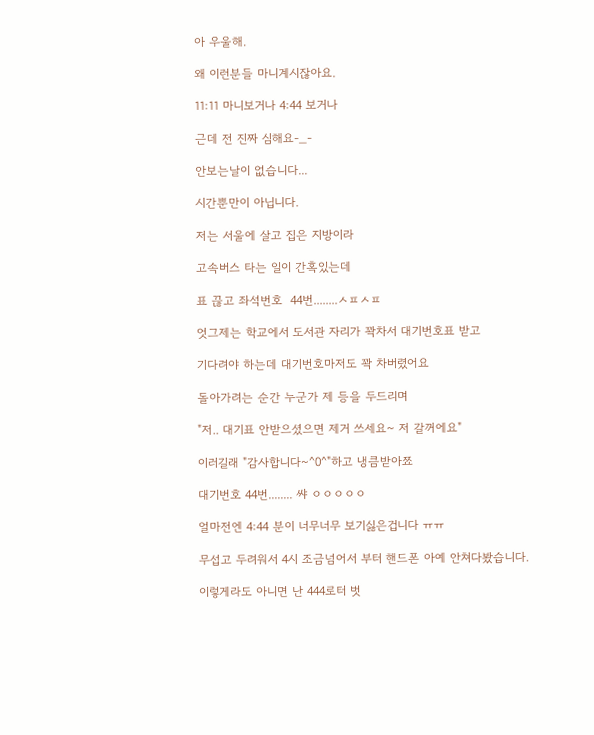아 우울해.

왜 이런분들 마니계시잖아요.

11:11 마니보거나 4:44 보거나

근데 전 진짜 심해요-_-

안보는날이 없습니다...

시간뿐만이 아닙니다.

저는 서울에 살고 집은 지방이라

고속버스 타는 일이 간혹있는데

표 끊고 좌석번호  44번........ㅅㅍㅅㅍ

엇그제는 학교에서 도서관 자리가 꽉차서 대기번호표 받고

기다려야 하는데 대기번호마저도 꽉 차버렸어요

돌아가려는 순간 누군가 제 등을 두드리며

"저.. 대기표 안받으셨으면 제거 쓰세요~ 저 갈꺼에요"

이러길래 "감사합니다~^0^"하고 냉큼받아쬬

대기번호 44번........ 쌰 ㅇㅇㅇㅇㅇ

얼마전엔 4:44 분이 너무너무 보기싫은겁니다 ㅠㅠ

무섭고 두려워서 4시 조금넘어서 부터 핸드폰 아예 안쳐다봤습니다.

이렇게라도 아니면 난 444로터 벗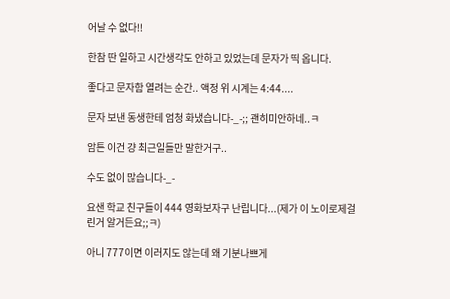어날 수 없다!!

한참 딴 일하고 시간생각도 안하고 있었는데 문자가 띡 옵니다.

좋다고 문자함 열려는 순간.. 액정 위 시계는 4:44....

문자 보낸 동생한테 엄청 화냈습니다-_-;; 괜히미안하네..ㅋ

암튼 이건 걍 최근일들만 말한거구..

수도 없이 많습니다-_-

요샌 학교 친구들이 444 영화보자구 난립니다...(제가 이 노이로제걸린거 알거든요;;ㅋ)

아니 777이면 이러지도 않는데 왜 기분나쁘게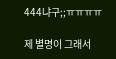444냐구;;ㅠㅠㅠㅠ

제 별명이 그래서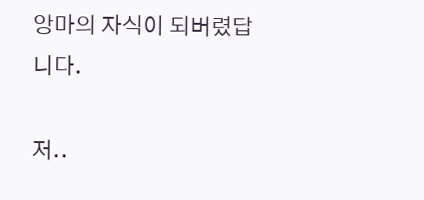앙마의 자식이 되버렸답니다.

저..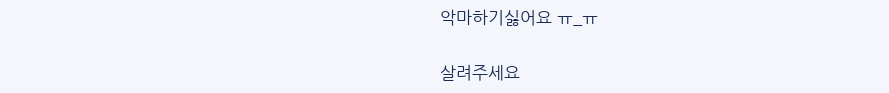악마하기싫어요 ㅠ_ㅠ

살려주세요